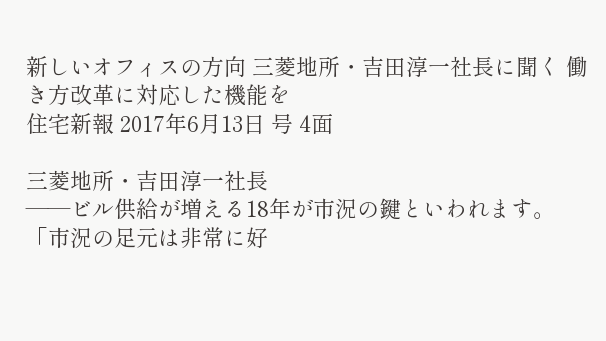新しいオフィスの方向 三菱地所・吉田淳一社長に聞く 働き方改革に対応した機能を
住宅新報 2017年6月13日 号 4面

三菱地所・吉田淳一社長
――ビル供給が増える18年が市況の鍵といわれます。
「市況の足元は非常に好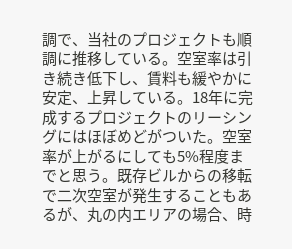調で、当社のプロジェクトも順調に推移している。空室率は引き続き低下し、賃料も緩やかに安定、上昇している。18年に完成するプロジェクトのリーシングにはほぼめどがついた。空室率が上がるにしても5%程度までと思う。既存ビルからの移転で二次空室が発生することもあるが、丸の内エリアの場合、時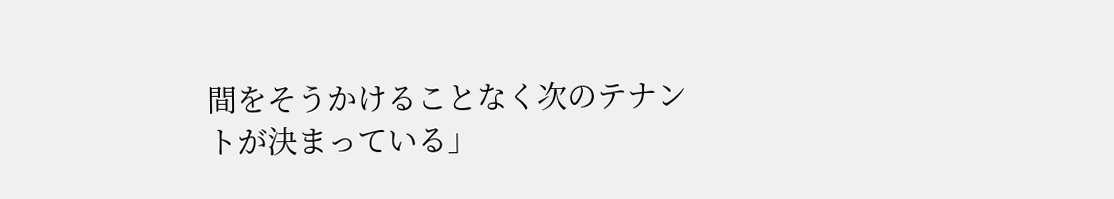間をそうかけることなく次のテナントが決まっている」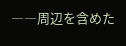――周辺を含めた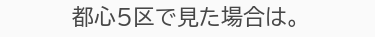都心5区で見た場合は。